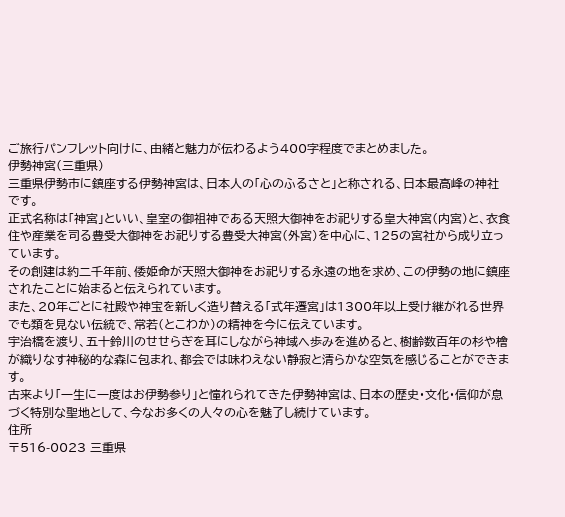ご旅行パンフレット向けに、由緒と魅力が伝わるよう400字程度でまとめました。
伊勢神宮(三重県)
三重県伊勢市に鎮座する伊勢神宮は、日本人の「心のふるさと」と称される、日本最高峰の神社です。
正式名称は「神宮」といい、皇室の御祖神である天照大御神をお祀りする皇大神宮(内宮)と、衣食住や産業を司る豊受大御神をお祀りする豊受大神宮(外宮)を中心に、125の宮社から成り立っています。
その創建は約二千年前、倭姫命が天照大御神をお祀りする永遠の地を求め、この伊勢の地に鎮座されたことに始まると伝えられています。
また、20年ごとに社殿や神宝を新しく造り替える「式年遷宮」は1300年以上受け継がれる世界でも類を見ない伝統で、常若(とこわか)の精神を今に伝えています。
宇治橋を渡り、五十鈴川のせせらぎを耳にしながら神域へ歩みを進めると、樹齢数百年の杉や檜が織りなす神秘的な森に包まれ、都会では味わえない静寂と清らかな空気を感じることができます。
古来より「一生に一度はお伊勢参り」と憧れられてきた伊勢神宮は、日本の歴史・文化・信仰が息づく特別な聖地として、今なお多くの人々の心を魅了し続けています。
住所
〒516-0023 三重県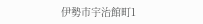伊勢市宇治館町1